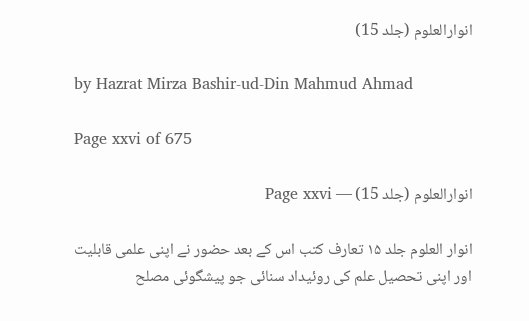انوارالعلوم (جلد 15)

by Hazrat Mirza Bashir-ud-Din Mahmud Ahmad

Page xxvi of 675

انوارالعلوم (جلد 15) — Page xxvi

انوار العلوم جلد ۱۵ تعارف کتب اس کے بعد حضور نے اپنی علمی قابلیت اور اپنی تحصیل علم کی روئیداد سنائی جو پیشگوئی مصلح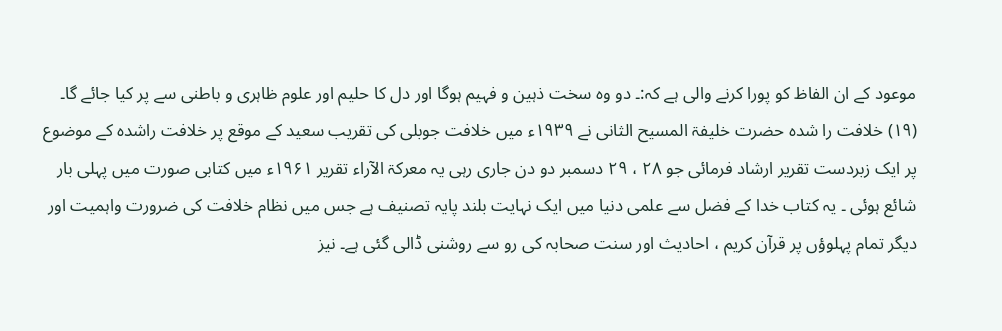موعود کے ان الفاظ کو پورا کرنے والی ہے کہ:۔ دو وہ سخت ذہین و فہیم ہوگا اور دل کا حلیم اور علوم ظاہری و باطنی سے پر کیا جائے گا۔ (۱۹) خلافت را شده حضرت خلیفۃ المسیح الثانی نے ۱۹۳۹ء میں خلافت جوبلی کی تقریب سعید کے موقع پر خلافت راشدہ کے موضوع پر ایک زبردست تقریر ارشاد فرمائی جو ۲۸ ، ۲۹ دسمبر دو دن جاری رہی یہ معرکۃ الآراء تقریر ۱۹۶۱ء میں کتابی صورت میں پہلی بار شائع ہوئی ۔ یہ کتاب خدا کے فضل سے علمی دنیا میں ایک نہایت بلند پایہ تصنیف ہے جس میں نظام خلافت کی ضرورت واہمیت اور دیگر تمام پہلوؤں پر قرآن کریم ، احادیث اور سنت صحابہ کی رو سے روشنی ڈالی گئی ہے۔ نیز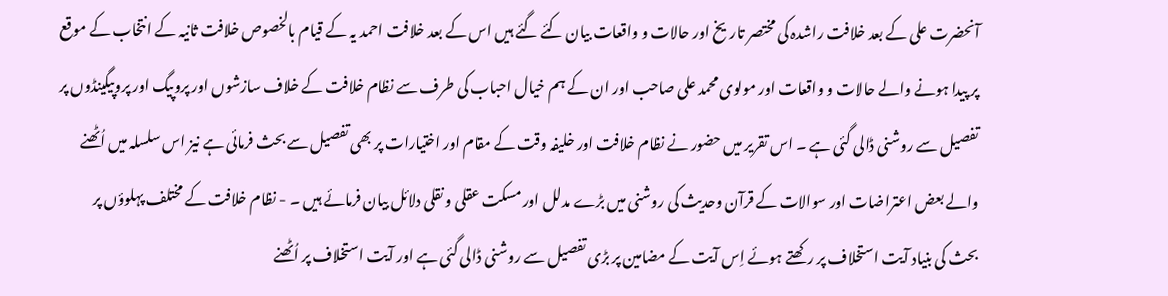آنحضرت علی کے بعد خلافت راشدہ کی مختصر تاریخ اور حالات و واقعات بیان کئے گئے ہیں اس کے بعد خلافت احمد یہ کے قیام بالخصوص خلافت ثانیہ کے انتخاب کے موقع پر پیدا ہونے والے حالات و واقعات اور مولوی محمد علی صاحب اور ان کے ہم خیال احباب کی طرف سے نظام خلافت کے خلاف سازشوں اور پروپیگ اور پروپیگینڈوں پر تفصیل سے روشنی ڈالی گئی ہے ۔ اس تقریر میں حضور نے نظام خلافت اور خلیفہ وقت کے مقام اور اختیارات پر بھی تفصیل سے بحث فرمائی ہے نیز اس سلسلہ میں اُٹھنے والے بعض اعتراضات اور سوالات کے قرآن وحدیث کی روشنی میں بڑے مدلل اور مسکت عقلی و نقلی دلائل بیان فرمائے ہیں ۔ - نظام خلافت کے مختلف پہلوؤں پر بحث کی بنیاد آیت استخلاف پر رکھتے ہوئے اِس آیت کے مضامین پر بڑی تفصیل سے روشنی ڈالی گئی ہے اور آیت استخلاف پر اُٹھنے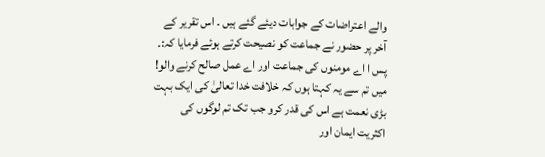والے اعتراضات کے جوابات دیئے گئے ہیں ۔ اس تقریر کے آخر پر حضور نے جماعت کو نصیحت کرتے ہوئے فرمایا کہ:۔ پس ا اے مومنوں کی جماعت اور اے عمل صالح کرنے والو! میں تم سے یہ کہتا ہوں کہ خلافت خدا تعالیٰ کی ایک بہت بڑی نعمت ہے اس کی قدر کرو جب تک تم لوگوں کی اکثریت ایمان اور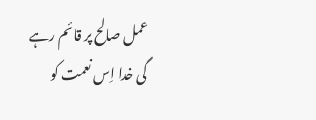عمل صالح پر قائم رہے گی خدا اِس نعمت کو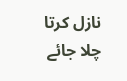نازل کرتا چلا جائے